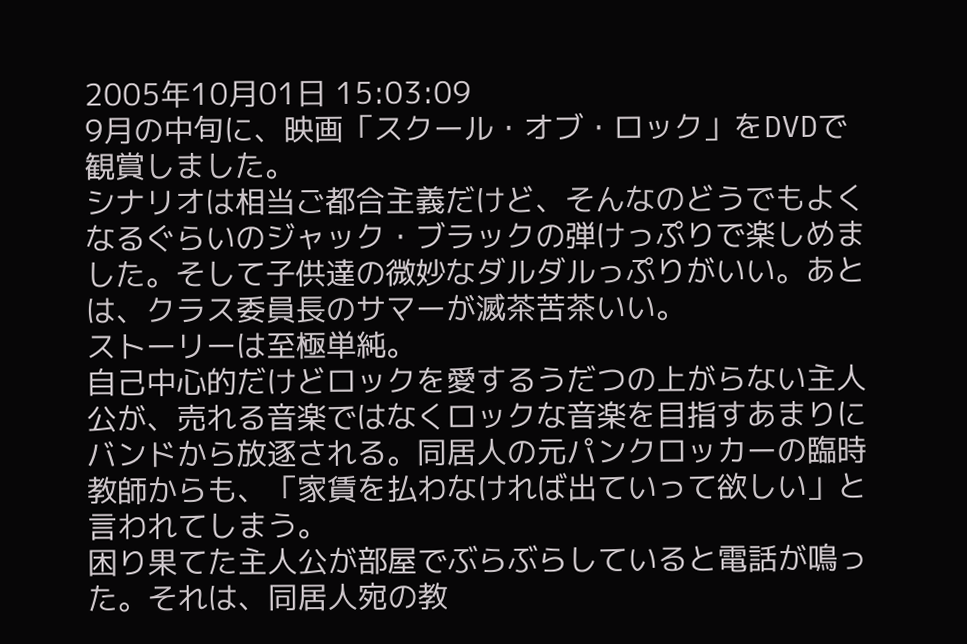2005年10月01日 15:03:09
9月の中旬に、映画「スクール・オブ・ロック」をDVDで観賞しました。
シナリオは相当ご都合主義だけど、そんなのどうでもよくなるぐらいのジャック・ブラックの弾けっぷりで楽しめました。そして子供達の微妙なダルダルっぷりがいい。あとは、クラス委員長のサマーが滅茶苦茶いい。
ストーリーは至極単純。
自己中心的だけどロックを愛するうだつの上がらない主人公が、売れる音楽ではなくロックな音楽を目指すあまりにバンドから放逐される。同居人の元パンクロッカーの臨時教師からも、「家賃を払わなければ出ていって欲しい」と言われてしまう。
困り果てた主人公が部屋でぶらぶらしていると電話が鳴った。それは、同居人宛の教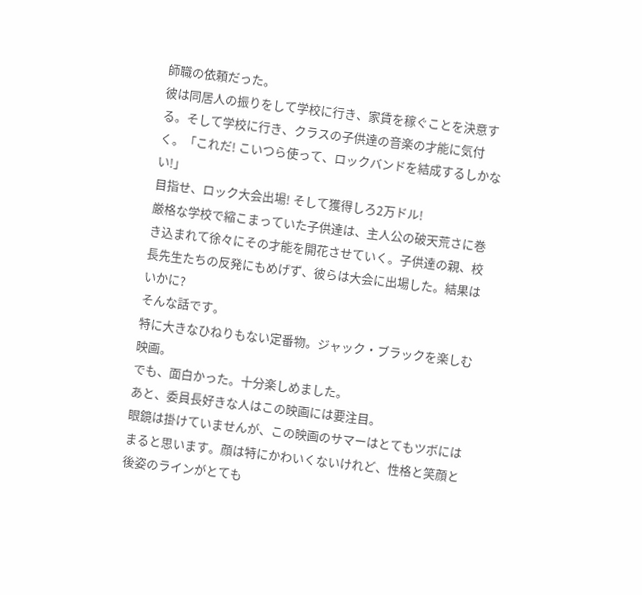師職の依頼だった。
彼は同居人の振りをして学校に行き、家賃を稼ぐことを決意する。そして学校に行き、クラスの子供達の音楽の才能に気付く。「これだ! こいつら使って、ロックバンドを結成するしかない!」
目指せ、ロック大会出場! そして獲得しろ2万ドル!
厳格な学校で縮こまっていた子供達は、主人公の破天荒さに巻き込まれて徐々にその才能を開花させていく。子供達の親、校長先生たちの反発にもめげず、彼らは大会に出場した。結果はいかに?
そんな話です。
特に大きなひねりもない定番物。ジャック・ブラックを楽しむ映画。
でも、面白かった。十分楽しめました。
あと、委員長好きな人はこの映画には要注目。
眼鏡は掛けていませんが、この映画のサマーはとてもツボにはまると思います。顔は特にかわいくないけれど、性格と笑顔と後姿のラインがとても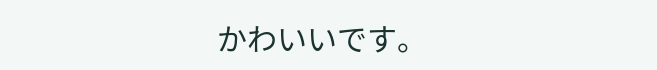かわいいです。